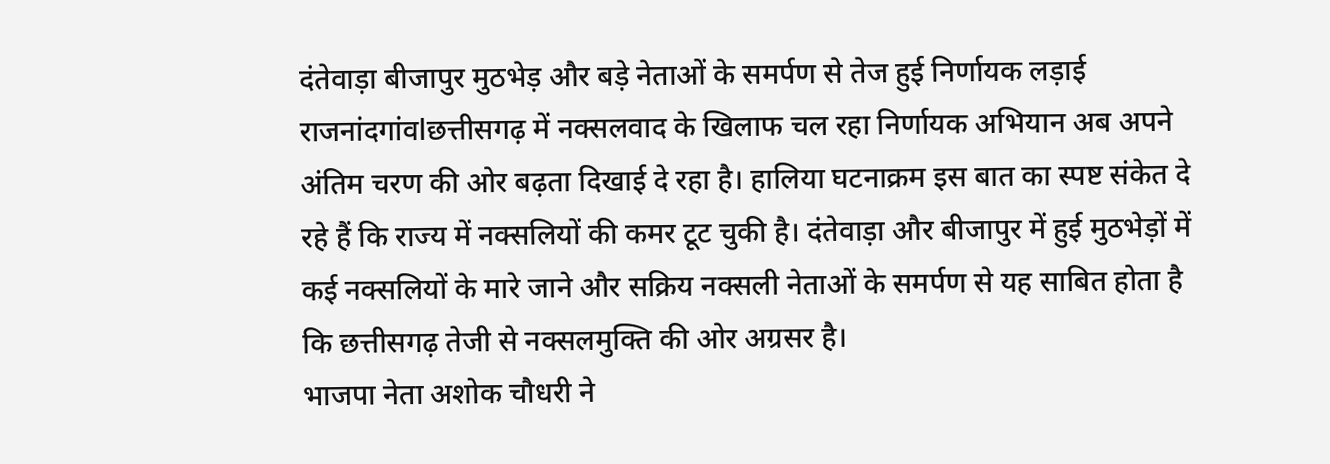दंतेवाड़ा बीजापुर मुठभेड़ और बड़े नेताओं के समर्पण से तेज हुई निर्णायक लड़ाई
राजनांदगांवlछत्तीसगढ़ में नक्सलवाद के खिलाफ चल रहा निर्णायक अभियान अब अपने अंतिम चरण की ओर बढ़ता दिखाई दे रहा है। हालिया घटनाक्रम इस बात का स्पष्ट संकेत दे रहे हैं कि राज्य में नक्सलियों की कमर टूट चुकी है। दंतेवाड़ा और बीजापुर में हुई मुठभेड़ों में कई नक्सलियों के मारे जाने और सक्रिय नक्सली नेताओं के समर्पण से यह साबित होता है कि छत्तीसगढ़ तेजी से नक्सलमुक्ति की ओर अग्रसर है।
भाजपा नेता अशोक चौधरी ने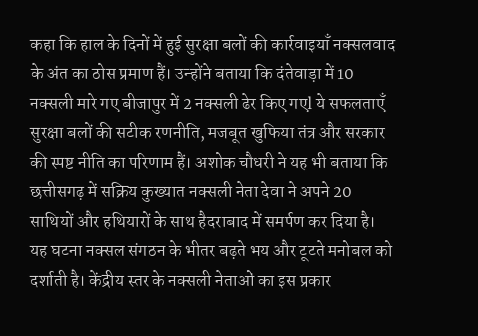कहा कि हाल के दिनों में हुई सुरक्षा बलों की कार्रवाइयाँ नक्सलवाद के अंत का ठोस प्रमाण हैं। उन्होंने बताया कि दंतेवाड़ा में 10 नक्सली मारे गए बीजापुर में 2 नक्सली ढेर किए गएl ये सफलताएँ सुरक्षा बलों की सटीक रणनीति, मजबूत खुफिया तंत्र और सरकार की स्पष्ट नीति का परिणाम हैं। अशोक चौधरी ने यह भी बताया कि छत्तीसगढ़ में सक्रिय कुख्यात नक्सली नेता देवा ने अपने 20 साथियों और हथियारों के साथ हैदराबाद में समर्पण कर दिया है।
यह घटना नक्सल संगठन के भीतर बढ़ते भय और टूटते मनोबल को दर्शाती है। केंद्रीय स्तर के नक्सली नेताओं का इस प्रकार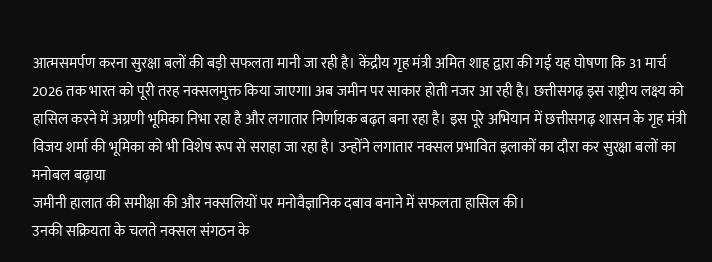आत्मसमर्पण करना सुरक्षा बलों की बड़ी सफलता मानी जा रही है। केंद्रीय गृह मंत्री अमित शाह द्वारा की गई यह घोषणा कि 31 मार्च 2026 तक भारत को पूरी तरह नक्सलमुक्त किया जाएगाl अब जमीन पर साकार होती नजर आ रही है। छत्तीसगढ़ इस राष्ट्रीय लक्ष्य को हासिल करने में अग्रणी भूमिका निभा रहा है और लगातार निर्णायक बढ़त बना रहा है। इस पूरे अभियान में छत्तीसगढ़ शासन के गृह मंत्री विजय शर्मा की भूमिका को भी विशेष रूप से सराहा जा रहा है। उन्होंने लगातार नक्सल प्रभावित इलाकों का दौरा कर सुरक्षा बलों का मनोबल बढ़ाया
जमीनी हालात की समीक्षा की और नक्सलियों पर मनोवैज्ञानिक दबाव बनाने में सफलता हासिल की।
उनकी सक्रियता के चलते नक्सल संगठन के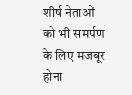शीर्ष नेताओं को भी समर्पण के लिए मजबूर होना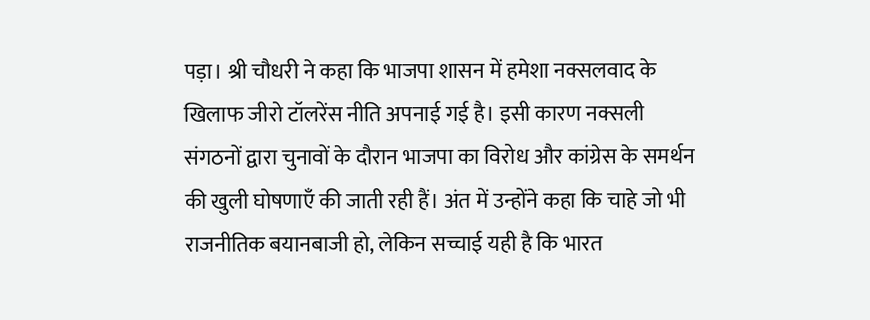पड़ा। श्री चौधरी ने कहा कि भाजपा शासन में हमेशा नक्सलवाद के खिलाफ जीरो टॉलरेंस नीति अपनाई गई है। इसी कारण नक्सली संगठनों द्वारा चुनावों के दौरान भाजपा का विरोध और कांग्रेस के समर्थन की खुली घोषणाएँ की जाती रही हैं। अंत में उन्होंने कहा कि चाहे जो भी राजनीतिक बयानबाजी हो, लेकिन सच्चाई यही है कि भारत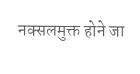नक्सलमुक्त होने जा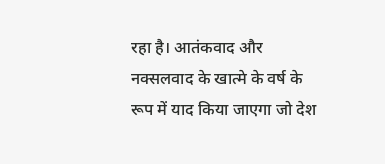रहा है। आतंकवाद और नक्सलवाद के खात्मे के वर्ष के रूप में याद किया जाएगा जो देश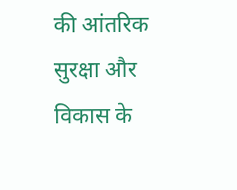की आंतरिक सुरक्षा और विकास के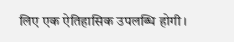लिए एक ऐतिहासिक उपलब्धि होगी।